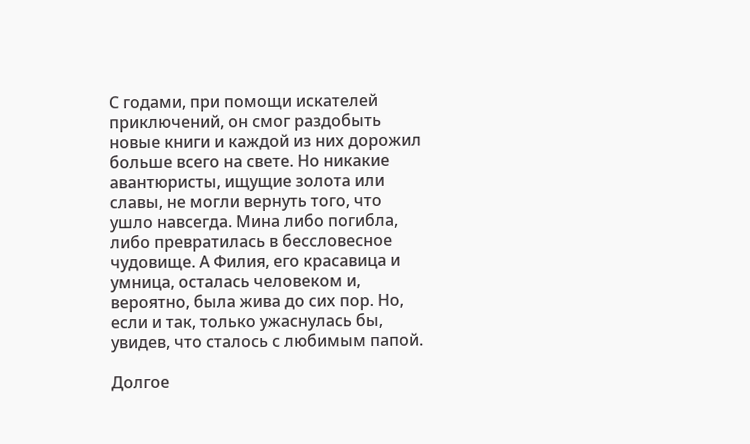С годами, при помощи искателей приключений, он смог раздобыть новые книги и каждой из них дорожил больше всего на свете. Но никакие авантюристы, ищущие золота или славы, не могли вернуть того, что ушло навсегда. Мина либо погибла, либо превратилась в бессловесное чудовище. А Филия, его красавица и умница, осталась человеком и, вероятно, была жива до сих пор. Но, если и так, только ужаснулась бы, увидев, что сталось с любимым папой.

Долгое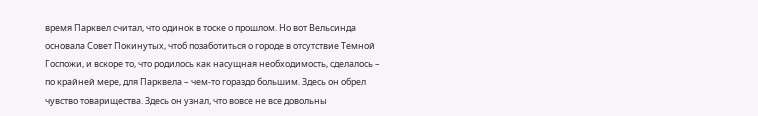время Парквел считал, что одинок в тоске о прошлом. Но вот Вельсинда основала Совет Покинутых, чтоб позаботиться о городе в отсутствие Темной Госпожи, и вскоре то, что родилось как насущная необходимость, сделалось – по крайней мере, для Парквела – чем-то гораздо большим. Здесь он обрел чувство товарищества. Здесь он узнал, что вовсе не все довольны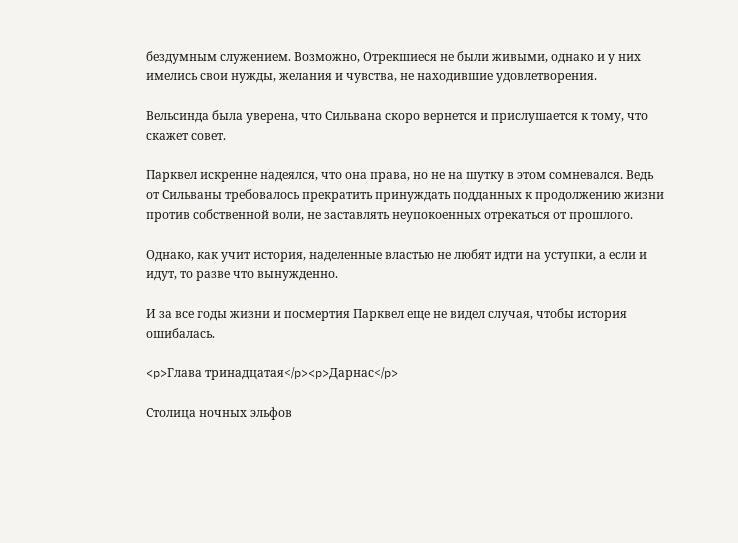бездумным служением. Возможно, Отрекшиеся не были живыми, однако и у них имелись свои нужды, желания и чувства, не находившие удовлетворения.

Вельсинда была уверена, что Сильвана скоро вернется и прислушается к тому, что скажет совет.

Парквел искренне надеялся, что она права, но не на шутку в этом сомневался. Ведь от Сильваны требовалось прекратить принуждать подданных к продолжению жизни против собственной воли, не заставлять неупокоенных отрекаться от прошлого.

Однако, как учит история, наделенные властью не любят идти на уступки, а если и идут, то разве что вынужденно.

И за все годы жизни и посмертия Парквел еще не видел случая, чтобы история ошибалась.

<p>Глава тринадцатая</p><p>Дарнас</p>

Столица ночных эльфов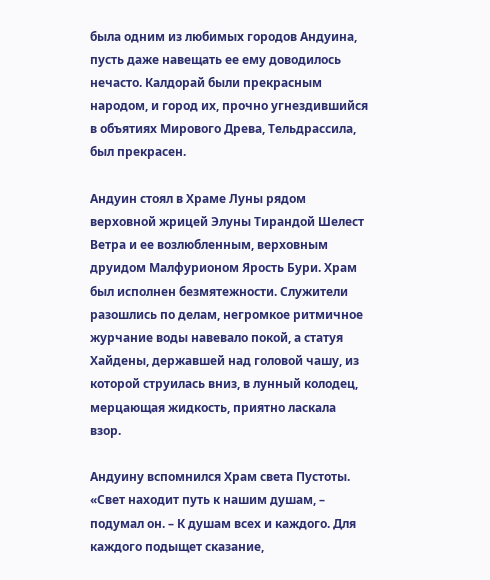была одним из любимых городов Андуина, пусть даже навещать ее ему доводилось нечасто. Калдорай были прекрасным народом, и город их, прочно угнездившийся в объятиях Мирового Древа, Тельдрассила, был прекрасен.

Андуин стоял в Храме Луны рядом верховной жрицей Элуны Тирандой Шелест Ветра и ее возлюбленным, верховным друидом Малфурионом Ярость Бури. Храм был исполнен безмятежности. Служители разошлись по делам, негромкое ритмичное журчание воды навевало покой, а статуя Хайдены, державшей над головой чашу, из которой струилась вниз, в лунный колодец, мерцающая жидкость, приятно ласкала взор.

Андуину вспомнился Храм света Пустоты. «Свет находит путь к нашим душам, – подумал он. – К душам всех и каждого. Для каждого подыщет сказание,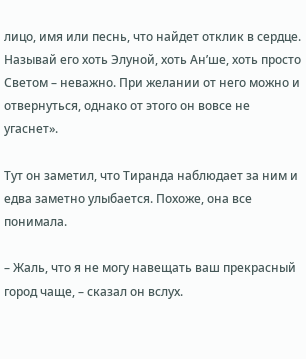лицо, имя или песнь, что найдет отклик в сердце. Называй его хоть Элуной, хоть Ан’ше, хоть просто Светом – неважно. При желании от него можно и отвернуться, однако от этого он вовсе не угаснет».

Тут он заметил, что Тиранда наблюдает за ним и едва заметно улыбается. Похоже, она все понимала.

– Жаль, что я не могу навещать ваш прекрасный город чаще, – сказал он вслух.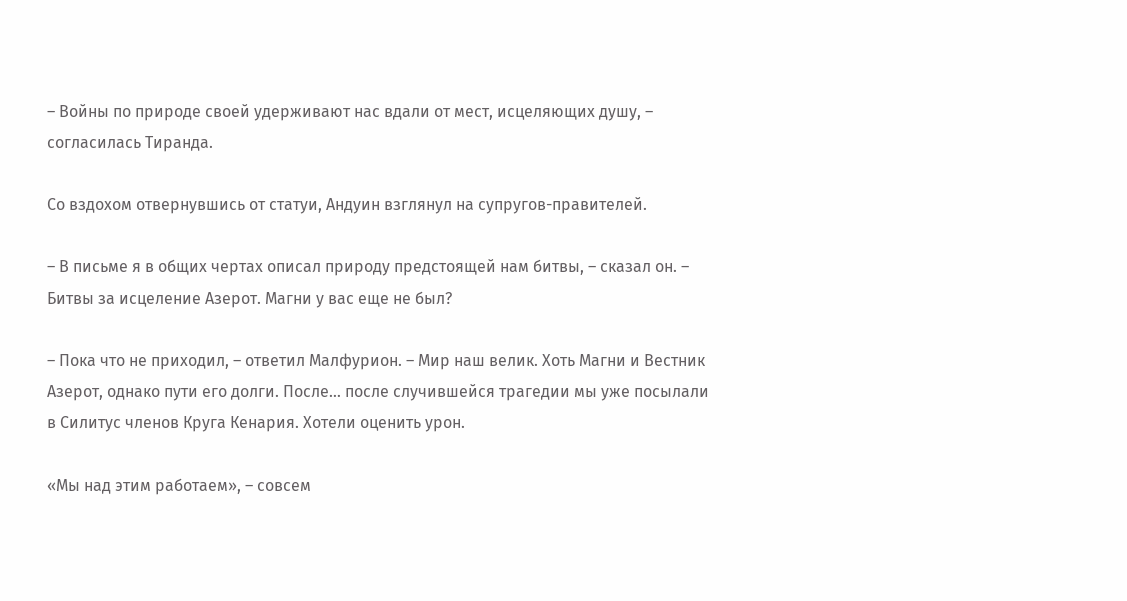– Войны по природе своей удерживают нас вдали от мест, исцеляющих душу, – согласилась Тиранда.

Со вздохом отвернувшись от статуи, Андуин взглянул на супругов-правителей.

– В письме я в общих чертах описал природу предстоящей нам битвы, – сказал он. – Битвы за исцеление Азерот. Магни у вас еще не был?

– Пока что не приходил, – ответил Малфурион. – Мир наш велик. Хоть Магни и Вестник Азерот, однако пути его долги. После… после случившейся трагедии мы уже посылали в Силитус членов Круга Кенария. Хотели оценить урон.

«Мы над этим работаем», – совсем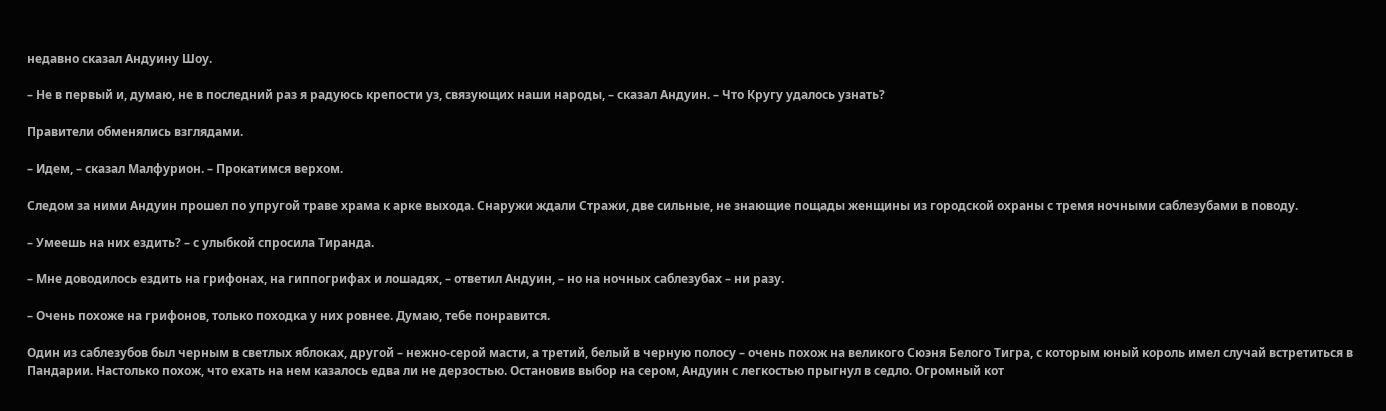недавно сказал Андуину Шоу.

– Не в первый и, думаю, не в последний раз я радуюсь крепости уз, связующих наши народы, – сказал Андуин. – Что Кругу удалось узнать?

Правители обменялись взглядами.

– Идем, – сказал Малфурион. – Прокатимся верхом.

Следом за ними Андуин прошел по упругой траве храма к арке выхода. Снаружи ждали Стражи, две сильные, не знающие пощады женщины из городской охраны с тремя ночными саблезубами в поводу.

– Умеешь на них ездить? – с улыбкой спросила Тиранда.

– Мне доводилось ездить на грифонах, на гиппогрифах и лошадях, – ответил Андуин, – но на ночных саблезубах – ни разу.

– Очень похоже на грифонов, только походка у них ровнее. Думаю, тебе понравится.

Один из саблезубов был черным в светлых яблоках, другой – нежно-серой масти, а третий, белый в черную полосу – очень похож на великого Сюэня Белого Тигра, с которым юный король имел случай встретиться в Пандарии. Настолько похож, что ехать на нем казалось едва ли не дерзостью. Остановив выбор на сером, Андуин с легкостью прыгнул в седло. Огромный кот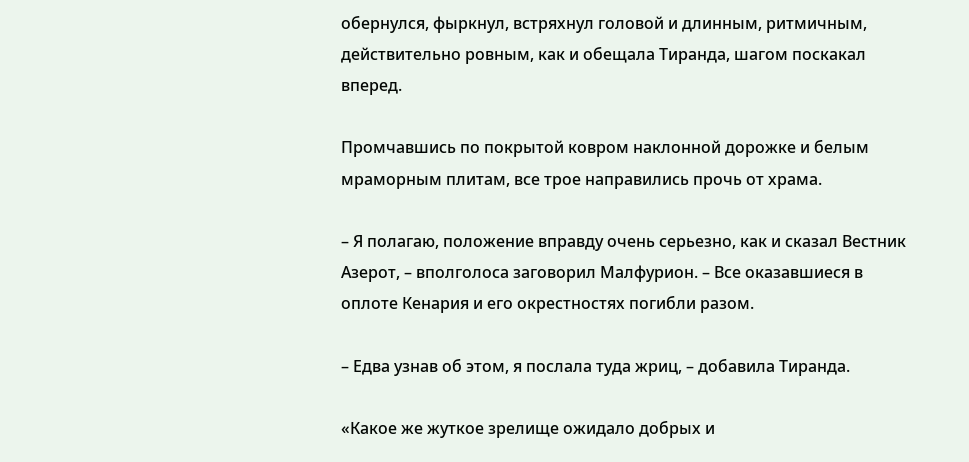обернулся, фыркнул, встряхнул головой и длинным, ритмичным, действительно ровным, как и обещала Тиранда, шагом поскакал вперед.

Промчавшись по покрытой ковром наклонной дорожке и белым мраморным плитам, все трое направились прочь от храма.

– Я полагаю, положение вправду очень серьезно, как и сказал Вестник Азерот, – вполголоса заговорил Малфурион. – Все оказавшиеся в оплоте Кенария и его окрестностях погибли разом.

– Едва узнав об этом, я послала туда жриц, – добавила Тиранда.

«Какое же жуткое зрелище ожидало добрых и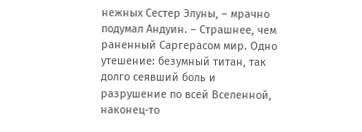нежных Сестер Элуны, – мрачно подумал Андуин. – Страшнее, чем раненный Саргерасом мир. Одно утешение: безумный титан, так долго сеявший боль и разрушение по всей Вселенной, наконец-то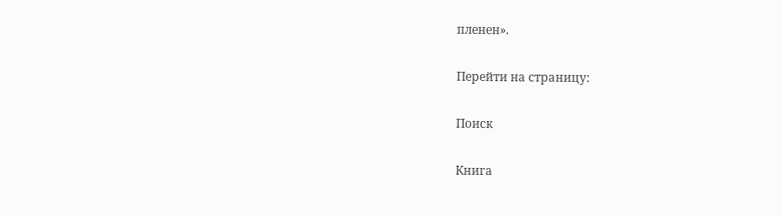пленен».

Перейти на страницу:

Поиск

Книга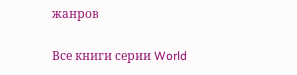жанров

Все книги серии World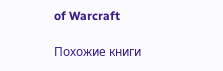of Warcraft

Похожие книги